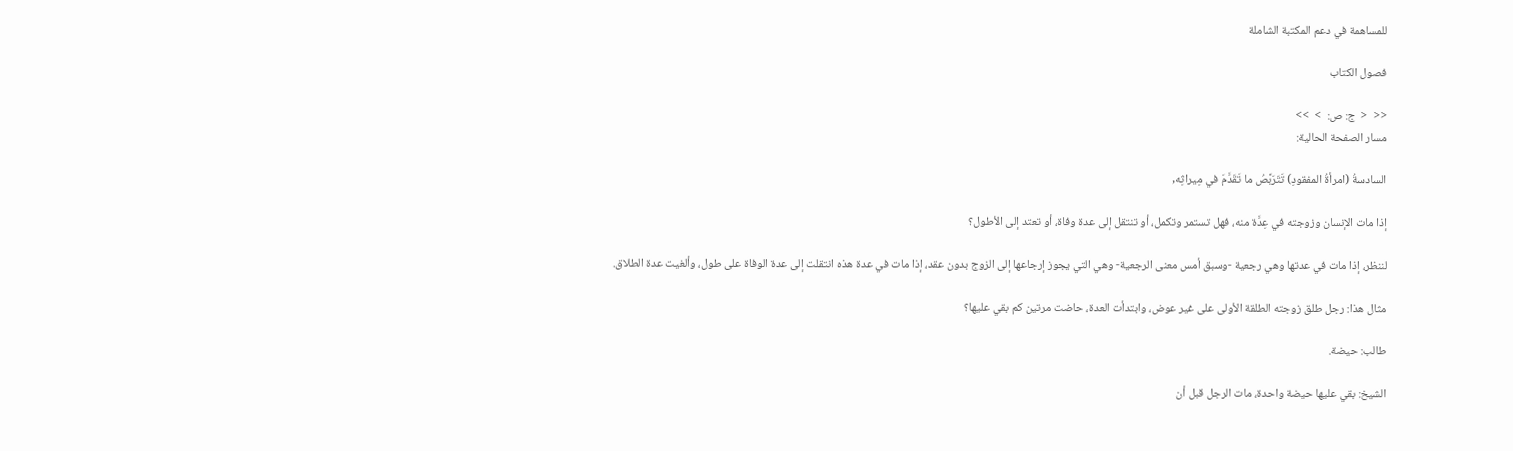للمساهمة في دعم المكتبة الشاملة

فصول الكتاب

<<  <  ج: ص:  >  >>
مسار الصفحة الحالية:

السادسةُ (امرأةُ المفقودِ) تَتَرَبَّصُ ما تَقَدَّمَ في مِيراثِه,

إذا مات الإنسان وزوجته في عِدَّة منه، فهل تستمر وتكمل، أو تنتقل إلى عدة وفاة، أو تعتد إلى الأطول؟

لننظر، إذا مات في عدتها وهي رجعية -وسبق أمس معنى الرجعية- وهي التي يجوز إرجاعها إلى الزوج بدون عقد، إذا مات في عدة هذه انتقلت إلى عدة الوفاة على طول، وألغيت عدة الطلاق.

مثال هذا: رجل طلق زوجته الطلقة الأولى على غير عوض، وابتدأت العدة، حاضت مرتين كم بقي عليها؟

طالب: حيضة.

الشيخ: بقي عليها حيضة واحدة، مات الرجل قبل أن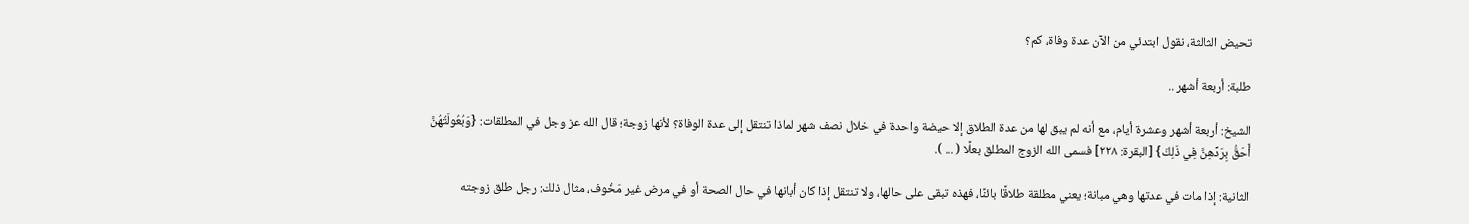تحيض الثالثة، نقول ابتدئي من الآن عدة وفاة، كم؟

طلبة: أربعة أشهر ..

الشيخ: أربعة أشهر وعشرة أيام، مع أنه لم يبق لها من عدة الطلاق إلا حيضة واحدة في خلال نصف شهر لماذا تنتقل إلى عدة الوفاة؟ لأنها زوجة؛ قال الله عز وجل في المطلقات: {وَبُعُولَتُهُنَّ أَحَقُّ بِرَدِّهِنَّ فِي ذَلِكَ} [البقرة: ٢٢٨] فسمى الله الزوج المطلق بعلًا ( ... ).

الثانية: إذا مات في عدتها وهي مبانة؛ يعني مطلقة طلاقًا بائنًا، فهذه تبقى على حالها، ولا تنتقل إذا كان أبانها في حال الصحة أو في مرض غير مَخُوف، مثال ذلك: رجل طلق زوجته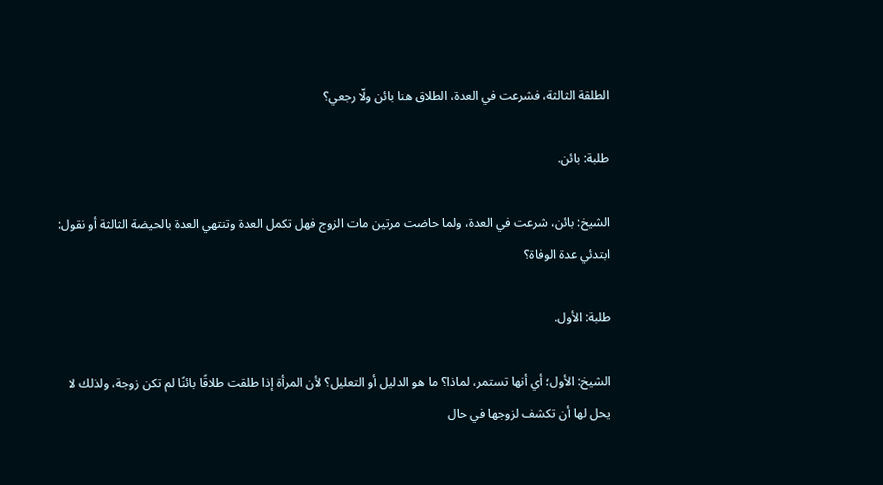الطلقة الثالثة، فشرعت في العدة، الطلاق هنا بائن ولّا رجعي؟

طلبة: بائن.

الشيخ: بائن، شرعت في العدة، ولما حاضت مرتين مات الزوج فهل تكمل العدة وتنتهي العدة بالحيضة الثالثة أو نقول: ابتدئي عدة الوفاة؟

طلبة: الأول.

الشيخ: الأول؛ أي أنها تستمر، لماذا؟ ما هو الدليل أو التعليل؟ لأن المرأة إذا طلقت طلاقًا بائنًا لم تكن زوجة، ولذلك لا يحل لها أن تكشف لزوجها في حال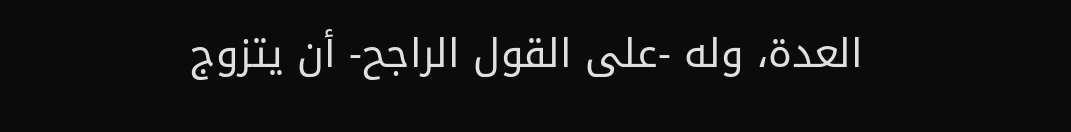العدة، وله -على القول الراجح- أن يتزوج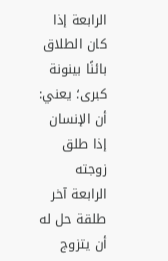الرابعة إذا كان الطلاق بائنًا بينونة كبرى؛ يعني: أن الإنسان إذا طلق زوجته الرابعة آخر طلقة حل له أن يتزوج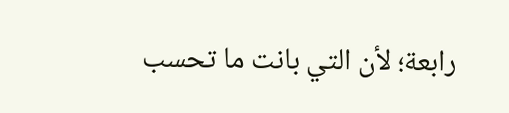رابعة؛ لأن التي بانت ما تحسب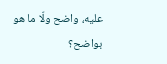عليه، واضح ولّا ما هو بواضح؟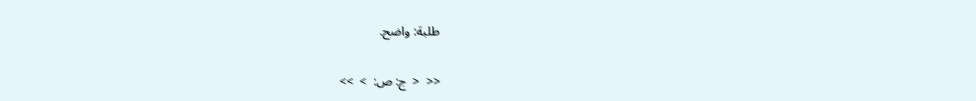طلبة: واضح.

<<  <  ج: ص:  >  >>